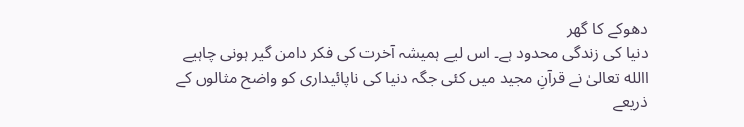دھوکے کا گھر
دنیا کی زندگی محدود ہے۔ اس لیے ہمیشہ آخرت کی فکر دامن گیر ہونی چاہیے
االله تعالیٰ نے قرآنِ مجید میں کئی جگہ دنیا کی ناپائیداری کو واضح مثالوں کے ذریعے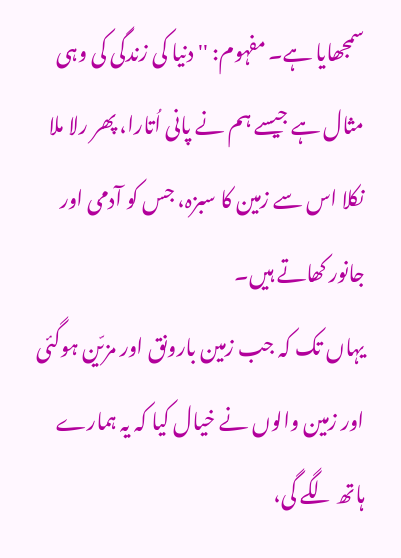سمجھایا ہے۔ مفہوم: ''دنیا کی زندگی کی وہی مثال ہے جیسے ہم نے پانی اُتارا، پھر رلا ملا نکلا اس سے زمین کا سبزہ، جس کو آدمی اور جانور کھاتے ہیں۔
یہاں تک کہ جب زمین بارونق اور مزیّن ہوگئی اور زمین والوں نے خیال کیا کہ یہ ہمارے ہاتھ لگے گی،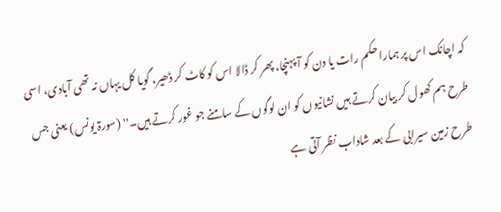کہ اچانک اس پر ہمارا حکم رات یا دن کو آ پہنچا، پھر کر ڈالا اس کو کاٹ کر ڈھیر، گویا کل یہاں نہ تھی آبادی، اسی طرح ہم کھول کر بیان کرتے ہیں نشانیوں کو ان لوگوں کے سامنے جو غور کرتے ہیں۔'' (سورۃ یونس) یعنی جس طرح زمین سیرابی کے بعد شاداب نظر آتی ہے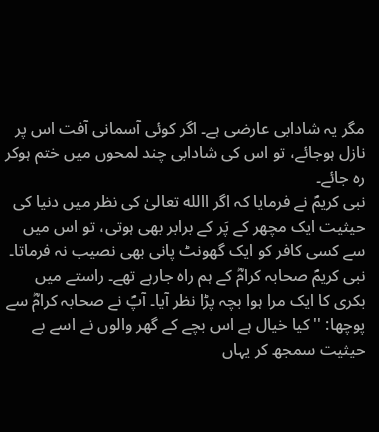مگر یہ شادابی عارضی ہے۔ اگر کوئی آسمانی آفت اس پر نازل ہوجائے، تو اس کی شادابی چند لمحوں میں ختم ہوکر رہ جائے۔
نبی کریمؐ نے فرمایا کہ اگر االله تعالیٰ کی نظر میں دنیا کی حیثیت ایک مچھر کے پَر کے برابر بھی ہوتی، تو اس میں سے کسی کافر کو ایک گھونٹ پانی بھی نصیب نہ فرماتا۔
نبی کریمؐ صحابہ کرامؓ کے ہم راہ جارہے تھے۔ راستے میں بکری کا ایک مرا ہوا بچہ پڑا نظر آیا۔ آپؐ نے صحابہ کرامؓ سے پوچھا: ''کیا خیال ہے اس بچے کے گھر والوں نے اسے بے حیثیت سمجھ کر یہاں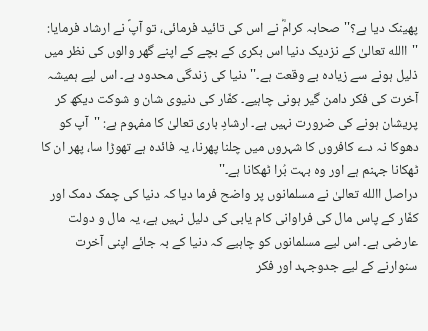پھینک دیا ہے؟'' صحابہ کرامؓ نے اس کی تائید فرمائی، تو آپؐ نے ارشاد فرمایا: ''االله تعالیٰ کے نزدیک دنیا اس بکری کے بچے کے اپنے گھر والوں کی نظر میں ذلیل ہونے سے زیادہ بے وقعت ہے۔'' دنیا کی زندگی محدود ہے۔ اس لیے ہمیشہ آخرت کی فکر دامن گیر ہونی چاہیے۔ کفّار کی دنیوی شان و شوکت دیکھ کر پریشان ہونے کی ضرورت نہیں ہے۔ ارشادِ باری تعالیٰ کا مفہوم ہے: ''آپ کو دھوکا نہ دے کافروں کا شہروں میں چلنا پھرنا، یہ فائدہ ہے تھوڑا سا، پھر ان کا ٹھکانا جہنم ہے اور وہ بہت بُرا ٹھکانا ہے۔''
دراصل االله تعالیٰ نے مسلمانوں پر واضح فرما دیا کہ دنیا کی چمک دمک اور کفّار کے پاس مال کی فراوانی کام یابی کی دلیل نہیں ہے، یہ مال و دولت عارضی ہے۔ اس لیے مسلمانوں کو چاہیے کہ دنیا کے بہ جائے اپنی آخرت سنوارنے کے لیے جدوجہد اور فکر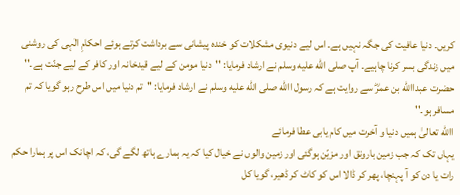کریں۔ دنیا عافیت کی جگہ نہیں ہے۔ اس لیے دنیوی مشکلات کو خندہ پیشانی سے برداشت کرتے ہوئے احکامِ الٰہی کی روشنی میں زندگی بسر کرنا چاہیے۔ آپ صلى الله عليه وسلم نے ارشاد فرمایا: ''دنیا مومن کے لیے قیدخانہ اور کافر کے لیے جنّت ہے۔''
حضرت عبداالله بن عمرؓ سے روایت ہے کہ رسول االله صلى الله عليه وسلم نے ارشاد فرمایا: ''تم دنیا میں اس طرح رہو گویا کہ تم مسافر ہو۔''
االله تعالیٰ ہمیں دنیا و آخرت میں کام یابی عطا فرمائے
یہاں تک کہ جب زمین بارونق اور مزیّن ہوگئی اور زمین والوں نے خیال کیا کہ یہ ہمارے ہاتھ لگے گی، کہ اچانک اس پر ہمارا حکم رات یا دن کو آ پہنچا، پھر کر ڈالا اس کو کاٹ کر ڈھیر، گویا کل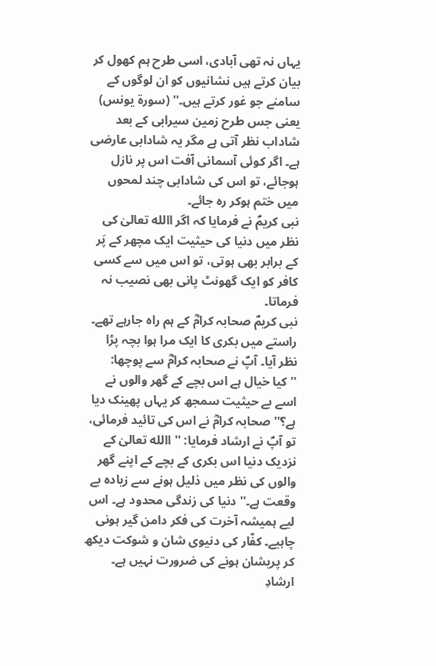یہاں نہ تھی آبادی، اسی طرح ہم کھول کر بیان کرتے ہیں نشانیوں کو ان لوگوں کے سامنے جو غور کرتے ہیں۔'' (سورۃ یونس) یعنی جس طرح زمین سیرابی کے بعد شاداب نظر آتی ہے مگر یہ شادابی عارضی ہے۔ اگر کوئی آسمانی آفت اس پر نازل ہوجائے، تو اس کی شادابی چند لمحوں میں ختم ہوکر رہ جائے۔
نبی کریمؐ نے فرمایا کہ اگر االله تعالیٰ کی نظر میں دنیا کی حیثیت ایک مچھر کے پَر کے برابر بھی ہوتی، تو اس میں سے کسی کافر کو ایک گھونٹ پانی بھی نصیب نہ فرماتا۔
نبی کریمؐ صحابہ کرامؓ کے ہم راہ جارہے تھے۔ راستے میں بکری کا ایک مرا ہوا بچہ پڑا نظر آیا۔ آپؐ نے صحابہ کرامؓ سے پوچھا: ''کیا خیال ہے اس بچے کے گھر والوں نے اسے بے حیثیت سمجھ کر یہاں پھینک دیا ہے؟'' صحابہ کرامؓ نے اس کی تائید فرمائی، تو آپؐ نے ارشاد فرمایا: ''االله تعالیٰ کے نزدیک دنیا اس بکری کے بچے کے اپنے گھر والوں کی نظر میں ذلیل ہونے سے زیادہ بے وقعت ہے۔'' دنیا کی زندگی محدود ہے۔ اس لیے ہمیشہ آخرت کی فکر دامن گیر ہونی چاہیے۔ کفّار کی دنیوی شان و شوکت دیکھ کر پریشان ہونے کی ضرورت نہیں ہے۔ ارشادِ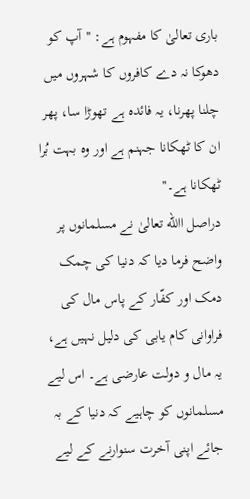باری تعالیٰ کا مفہوم ہے: ''آپ کو دھوکا نہ دے کافروں کا شہروں میں چلنا پھرنا، یہ فائدہ ہے تھوڑا سا، پھر ان کا ٹھکانا جہنم ہے اور وہ بہت بُرا ٹھکانا ہے۔''
دراصل االله تعالیٰ نے مسلمانوں پر واضح فرما دیا کہ دنیا کی چمک دمک اور کفّار کے پاس مال کی فراوانی کام یابی کی دلیل نہیں ہے، یہ مال و دولت عارضی ہے۔ اس لیے مسلمانوں کو چاہیے کہ دنیا کے بہ جائے اپنی آخرت سنوارنے کے لیے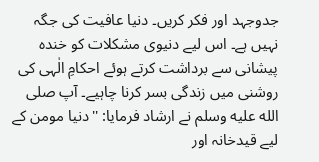جدوجہد اور فکر کریں۔ دنیا عافیت کی جگہ نہیں ہے۔ اس لیے دنیوی مشکلات کو خندہ پیشانی سے برداشت کرتے ہوئے احکامِ الٰہی کی روشنی میں زندگی بسر کرنا چاہیے۔ آپ صلى الله عليه وسلم نے ارشاد فرمایا: ''دنیا مومن کے لیے قیدخانہ اور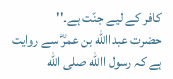کافر کے لیے جنّت ہے۔''
حضرت عبداالله بن عمرؓ سے روایت ہے کہ رسول االله صلى الله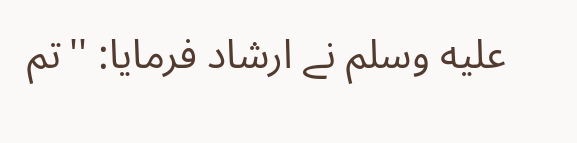عليه وسلم نے ارشاد فرمایا: ''تم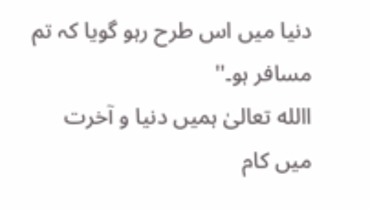دنیا میں اس طرح رہو گویا کہ تم مسافر ہو۔''
االله تعالیٰ ہمیں دنیا و آخرت میں کام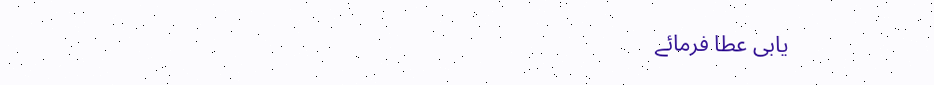یابی عطا فرمائے